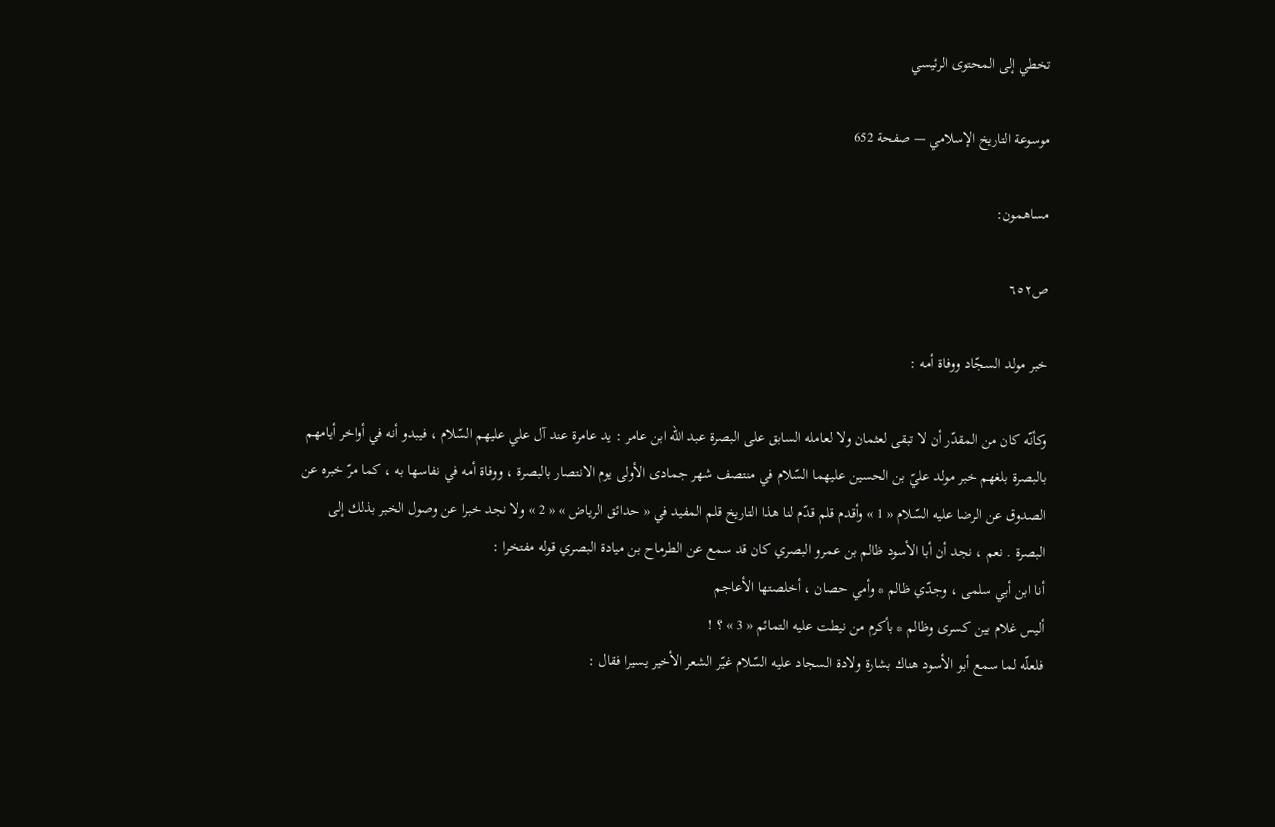تخطي إلى المحتوى الرئيسي

موسوعة التاريخ الإسلامي — صفحة 652

مساهمون:

ص٦٥٢

خبر مولد السجّاد ووفاة أمه :

وكأنّه كان من المقدّر أن لا تبقى لعثمان ولا لعامله السابق على البصرة عبد اللّه ابن عامر : يد عامرة عند آل علي عليهم السّلام ، فيبدو أنه في أواخر أيامهم بالبصرة بلغهم خبر مولد عليّ بن الحسين عليهما السّلام في منتصف شهر جمادى الأولى يوم الانتصار بالبصرة ، ووفاة أمه في نفاسها به ، كما مرّ خبره عن الصدوق عن الرضا عليه السّلام « 1 » وأقدم قلم قدّم لنا هذا التاريخ قلم المفيد في « حدائق الرياض » « 2 » ولا نجد خبرا عن وصول الخبر بذلك إلى البصرة . نعم ، نجد أن أبا الأسود ظالم بن عمرو البصري كان قد سمع عن الطرماح بن ميادة البصري قوله مفتخرا :
أنا ابن أبي سلمى ، وجدّي ظالم * وأمي حصان ، أخلصتها الأعاجم
أليس غلام بين كسرى وظالم * بأكرم من نيطت عليه التمائم « 3 » ؟ !
فلعلّه لما سمع أبو الأسود هناك بشارة ولادة السجاد عليه السّلام غيّر الشعر الأخير يسيرا فقال :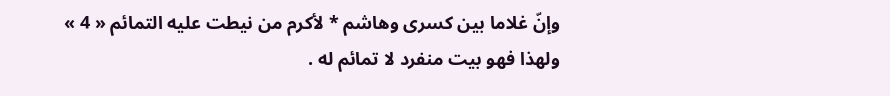وإنّ غلاما بين كسرى وهاشم * لأكرم من نيطت عليه التمائم « 4 »
ولهذا فهو بيت منفرد لا تمائم له .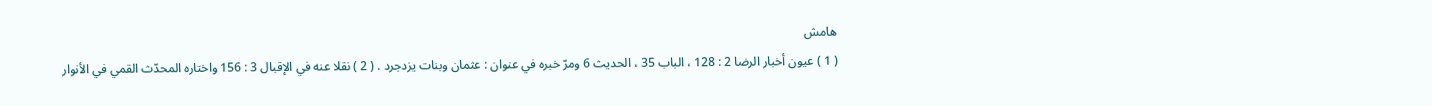هامش
( 1 ) عيون أخبار الرضا 2 : 128 ، الباب 35 ، الحديث 6 ومرّ خبره في عنوان : عثمان وبنات يزدجرد . ( 2 ) نقلا عنه في الإقبال 3 : 156 واختاره المحدّث القمي في الأنوار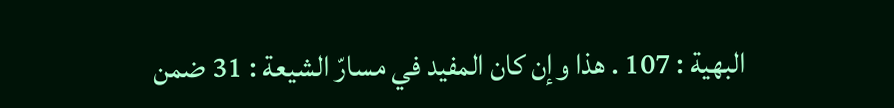البهية : 107 . هذا وإن كان المفيد في مسارّ الشيعة : 31 ضمن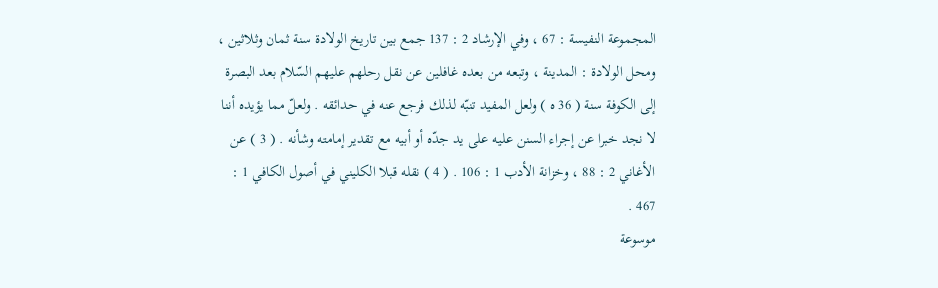المجموعة النفيسة : 67 ، وفي الإرشاد 2 : 137 جمع بين تاريخ الولادة سنة ثمان وثلاثين ، ومحل الولادة : المدينة ، وتبعه من بعده غافلين عن نقل رحلهم عليهم السّلام بعد البصرة إلى الكوفة سنة ( 36 ه ) ولعل المفيد تنبّه لذلك فرجع عنه في حدائقه . ولعلّ مما يؤيده أننا لا نجد خبرا عن إجراء السنن عليه على يد جدّه أو أبيه مع تقدير إمامته وشأنه . ( 3 ) عن الأغاني 2 : 88 ، وخزانة الأدب 1 : 106 . ( 4 ) نقله قبلا الكليني في أصول الكافي 1 : 467 .
موسوعة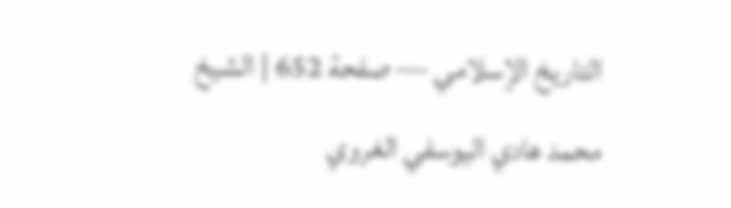التاريخ الإسلامي — صفحة 652 | الشيخ محمد هادي اليوسفي الغروي